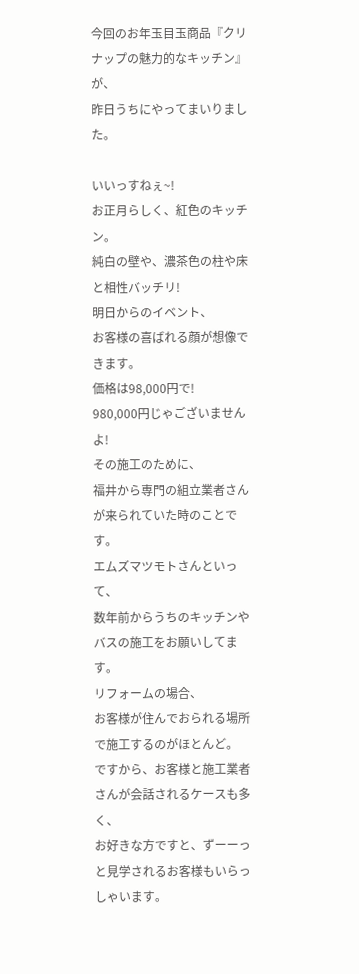今回のお年玉目玉商品『クリナップの魅力的なキッチン』が、
昨日うちにやってまいりました。

いいっすねぇ~!
お正月らしく、紅色のキッチン。
純白の壁や、濃茶色の柱や床と相性バッチリ!
明日からのイベント、
お客様の喜ばれる顔が想像できます。
価格は98,000円で!
980,000円じゃございませんよ!
その施工のために、
福井から専門の組立業者さんが来られていた時のことです。
エムズマツモトさんといって、
数年前からうちのキッチンやバスの施工をお願いしてます。
リフォームの場合、
お客様が住んでおられる場所で施工するのがほとんど。
ですから、お客様と施工業者さんが会話されるケースも多く、
お好きな方ですと、ずーーっと見学されるお客様もいらっしゃいます。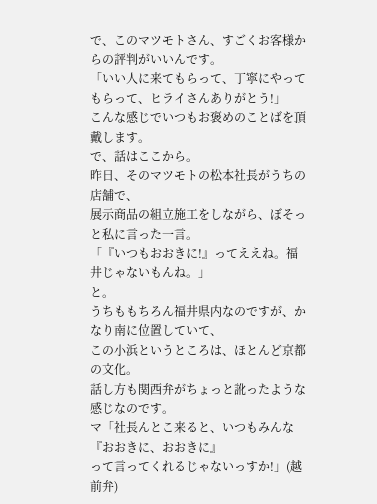で、このマツモトさん、すごくお客様からの評判がいいんです。
「いい人に来てもらって、丁寧にやってもらって、ヒライさんありがとう!」
こんな感じでいつもお褒めのことばを頂戴します。
で、話はここから。
昨日、そのマツモトの松本社長がうちの店舗で、
展示商品の組立施工をしながら、ぼそっと私に言った一言。
「『いつもおおきに!』ってええね。福井じゃないもんね。」
と。
うちももちろん福井県内なのですが、かなり南に位置していて、
この小浜というところは、ほとんど京都の文化。
話し方も関西弁がちょっと訛ったような感じなのです。
マ「社長んとこ来ると、いつもみんな『おおきに、おおきに』
って言ってくれるじゃないっすか!」(越前弁)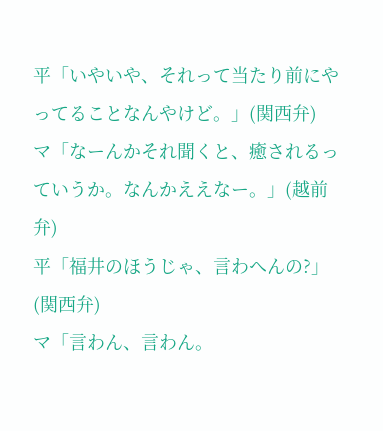平「いやいや、それって当たり前にやってることなんやけど。」(関西弁)
マ「なーんかそれ聞くと、癒されるっていうか。なんかええなー。」(越前弁)
平「福井のほうじゃ、言わへんの?」(関西弁)
マ「言わん、言わん。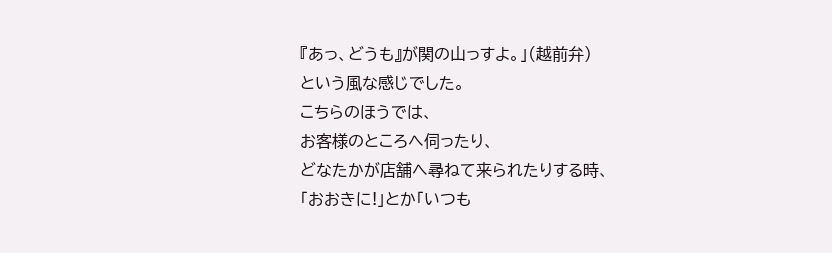『あっ、どうも』が関の山っすよ。」(越前弁)
という風な感じでした。
こちらのほうでは、
お客様のところへ伺ったり、
どなたかが店舗へ尋ねて来られたりする時、
「おおきに!」とか「いつも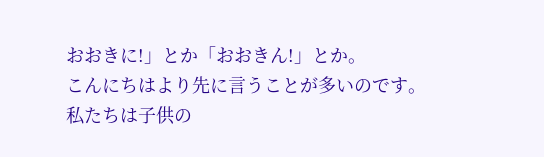おおきに!」とか「おおきん!」とか。
こんにちはより先に言うことが多いのです。
私たちは子供の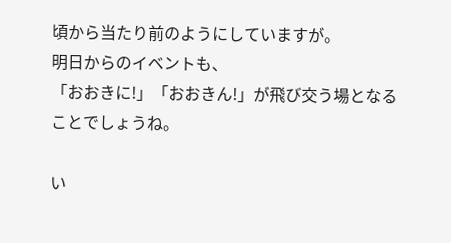頃から当たり前のようにしていますが。
明日からのイベントも、
「おおきに!」「おおきん!」が飛び交う場となることでしょうね。

い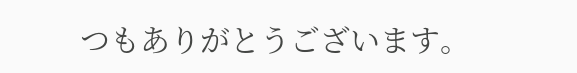つもありがとうございます。